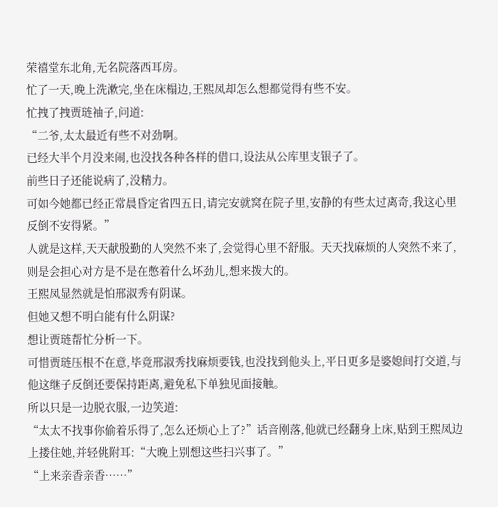荣禧堂东北角,无名院落西耳房。
忙了一天,晚上洗漱完,坐在床榻边,王熙凤却怎么想都觉得有些不安。
忙拽了拽贾琏袖子,问道:
“二爷,太太最近有些不对劲啊。
已经大半个月没来闹,也没找各种各样的借口,设法从公库里支银子了。
前些日子还能说病了,没精力。
可如今她都已经正常晨昏定省四五日,请完安就窝在院子里,安静的有些太过离奇,我这心里反倒不安得紧。”
人就是这样,天天献殷勤的人突然不来了,会觉得心里不舒服。天天找麻烦的人突然不来了,则是会担心对方是不是在憋着什么坏劲儿,想来拨大的。
王熙凤显然就是怕邢淑秀有阴谋。
但她又想不明白能有什么阴谋?
想让贾琏帮忙分析一下。
可惜贾琏压根不在意,毕竟邢淑秀找麻烦要钱,也没找到他头上,平日更多是婆媳间打交道,与他这继子反倒还要保持距离,避免私下单独见面接触。
所以只是一边脱衣服,一边笑道:
“太太不找事你偷着乐得了,怎么还烦心上了?”话音刚落,他就已经翻身上床,贴到王熙凤边上搂住她,并轻佻附耳:“大晚上别想这些扫兴事了。”
“上来亲香亲香……”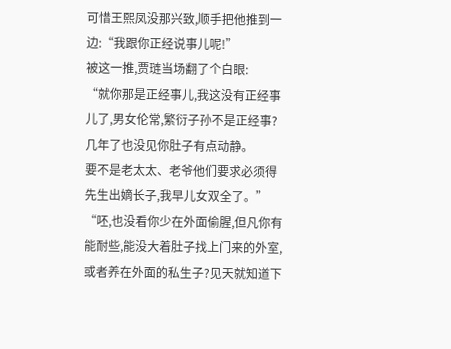可惜王熙凤没那兴致,顺手把他推到一边:“我跟你正经说事儿呢!”
被这一推,贾琏当场翻了个白眼:
“就你那是正经事儿,我这没有正经事儿了,男女伦常,繁衍子孙不是正经事?几年了也没见你肚子有点动静。
要不是老太太、老爷他们要求必须得先生出嫡长子,我早儿女双全了。”
“呸,也没看你少在外面偷腥,但凡你有能耐些,能没大着肚子找上门来的外室,或者养在外面的私生子?见天就知道下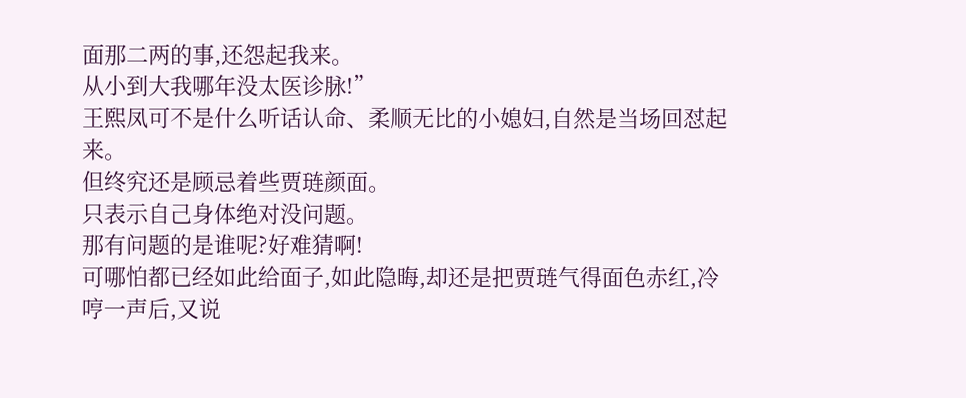面那二两的事,还怨起我来。
从小到大我哪年没太医诊脉!”
王熙凤可不是什么听话认命、柔顺无比的小媳妇,自然是当场回怼起来。
但终究还是顾忌着些贾琏颜面。
只表示自己身体绝对没问题。
那有问题的是谁呢?好难猜啊!
可哪怕都已经如此给面子,如此隐晦,却还是把贾琏气得面色赤红,冷哼一声后,又说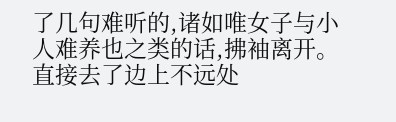了几句难听的,诸如唯女子与小人难养也之类的话,拂袖离开。
直接去了边上不远处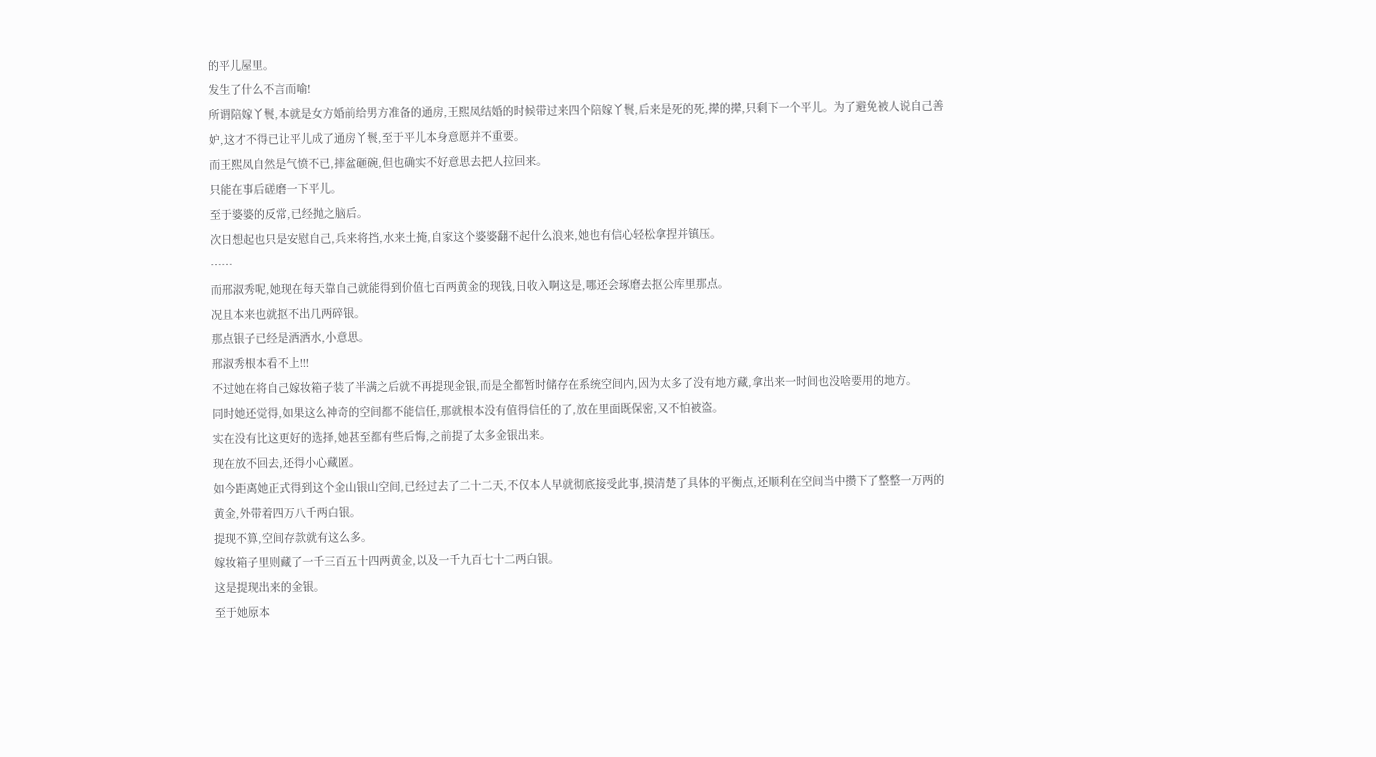的平儿屋里。
发生了什么不言而喻!
所谓陪嫁丫鬟,本就是女方婚前给男方准备的通房,王熙凤结婚的时候带过来四个陪嫁丫鬟,后来是死的死,撵的撵,只剩下一个平儿。为了避免被人说自己善妒,这才不得已让平儿成了通房丫鬟,至于平儿本身意愿并不重要。
而王熙凤自然是气愤不已,摔盆砸碗,但也确实不好意思去把人拉回来。
只能在事后磋磨一下平儿。
至于婆婆的反常,已经抛之脑后。
次日想起也只是安慰自己,兵来将挡,水来土掩,自家这个婆婆翻不起什么浪来,她也有信心轻松拿捏并镇压。
……
而邢淑秀呢,她现在每天靠自己就能得到价值七百两黄金的现钱,日收入啊这是,哪还会琢磨去抠公库里那点。
况且本来也就抠不出几两碎银。
那点银子已经是洒洒水,小意思。
邢淑秀根本看不上!!!
不过她在将自己嫁妆箱子装了半满之后就不再提现金银,而是全都暂时储存在系统空间内,因为太多了没有地方藏,拿出来一时间也没啥要用的地方。
同时她还觉得,如果这么神奇的空间都不能信任,那就根本没有值得信任的了,放在里面既保密,又不怕被盗。
实在没有比这更好的选择,她甚至都有些后悔,之前提了太多金银出来。
现在放不回去,还得小心藏匿。
如今距离她正式得到这个金山银山空间,已经过去了二十二天,不仅本人早就彻底接受此事,摸清楚了具体的平衡点,还顺利在空间当中攒下了整整一万两的黄金,外带着四万八千两白银。
提现不算,空间存款就有这么多。
嫁妆箱子里则藏了一千三百五十四两黄金,以及一千九百七十二两白银。
这是提现出来的金银。
至于她原本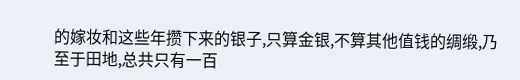的嫁妆和这些年攒下来的银子,只算金银,不算其他值钱的绸缎,乃至于田地,总共只有一百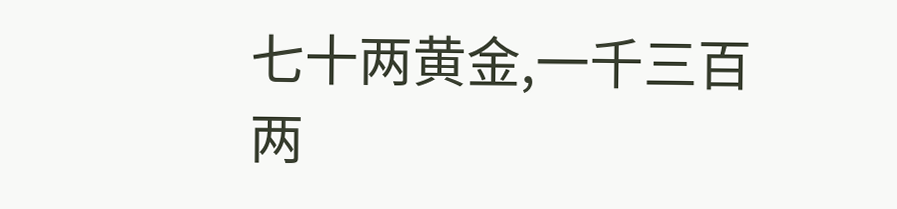七十两黄金,一千三百两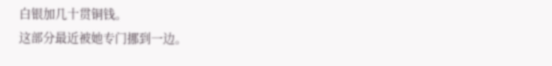白银加几十贯铜钱。
这部分最近被她专门挪到一边。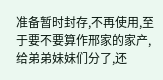准备暂时封存,不再使用,至于要不要算作邢家的家产,给弟弟妹妹们分了,还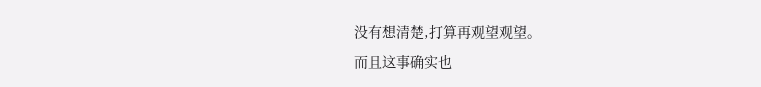没有想清楚,打算再观望观望。
而且这事确实也